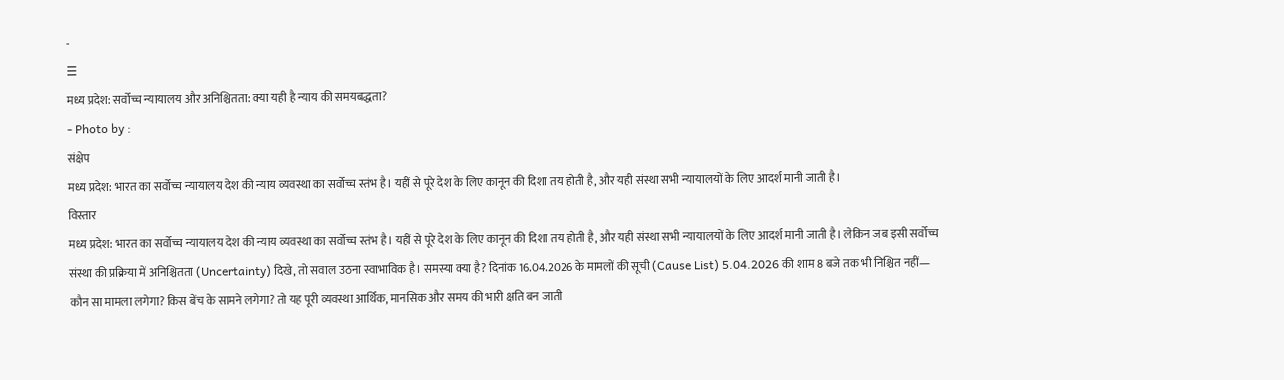-
☰
मध्य प्रदेश: सर्वोच्च न्यायालय और अनिश्चितता: क्या यही है न्याय की समयबद्धता?
- Photo by :
संक्षेप
मध्य प्रदेश: भारत का सर्वोच्च न्यायालय देश की न्याय व्यवस्था का सर्वोच्च स्तंभ है। यहीं से पूरे देश के लिए कानून की दिशा तय होती है, और यही संस्था सभी न्यायालयों के लिए आदर्श मानी जाती है।
विस्तार
मध्य प्रदेश: भारत का सर्वोच्च न्यायालय देश की न्याय व्यवस्था का सर्वोच्च स्तंभ है। यहीं से पूरे देश के लिए कानून की दिशा तय होती है, और यही संस्था सभी न्यायालयों के लिए आदर्श मानी जाती है। लेकिन जब इसी सर्वोच्च संस्था की प्रक्रिया में अनिश्चितता (Uncertainty) दिखे, तो सवाल उठना स्वाभाविक है। समस्या क्या है? दिनांक 16.04.2026 के मामलों की सूची (Cause List) 5.04.2026 की शाम 8 बजे तक भी निश्चित नहीं— कौन सा मामला लगेगा? किस बेंच के सामने लगेगा? तो यह पूरी व्यवस्था आर्थिक, मानसिक और समय की भारी क्षति बन जाती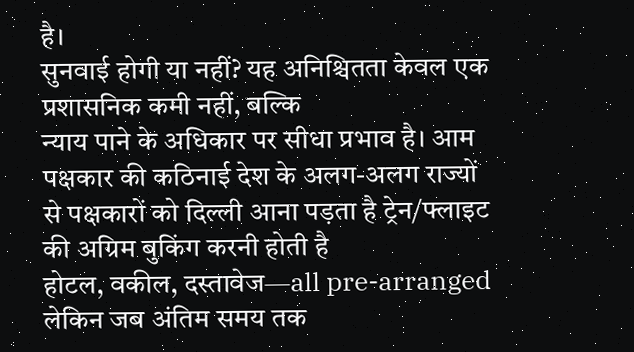है।
सुनवाई होगी या नहीं? यह अनिश्चितता केवल एक प्रशासनिक कमी नहीं, बल्कि
न्याय पाने के अधिकार पर सीधा प्रभाव है। आम पक्षकार की कठिनाई देश के अलग-अलग राज्यों से पक्षकारों को दिल्ली आना पड़ता है ट्रेन/फ्लाइट की अग्रिम बुकिंग करनी होती है
होटल, वकील, दस्तावेज—all pre-arranged लेकिन जब अंतिम समय तक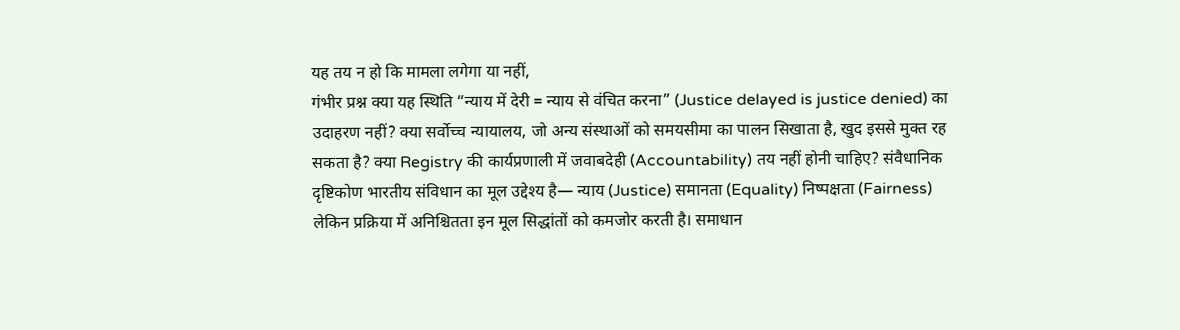यह तय न हो कि मामला लगेगा या नहीं,
गंभीर प्रश्न क्या यह स्थिति “न्याय में देरी = न्याय से वंचित करना” (Justice delayed is justice denied) का उदाहरण नहीं? क्या सर्वोच्च न्यायालय, जो अन्य संस्थाओं को समयसीमा का पालन सिखाता है, खुद इससे मुक्त रह सकता है? क्या Registry की कार्यप्रणाली में जवाबदेही (Accountability) तय नहीं होनी चाहिए? संवैधानिक दृष्टिकोण भारतीय संविधान का मूल उद्देश्य है— न्याय (Justice) समानता (Equality) निष्पक्षता (Fairness) लेकिन प्रक्रिया में अनिश्चितता इन मूल सिद्धांतों को कमजोर करती है। समाधान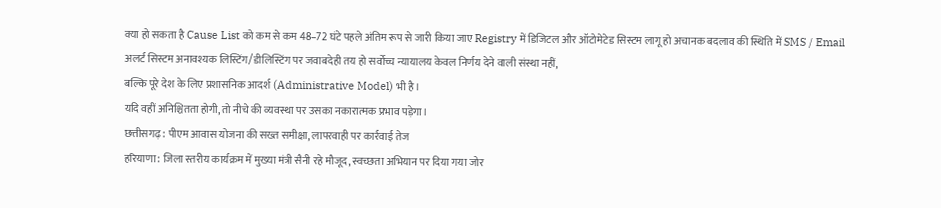क्या हो सकता है Cause List को कम से कम 48–72 घंटे पहले अंतिम रूप से जारी किया जाए Registry में डिजिटल और ऑटोमेटेड सिस्टम लागू हो अचानक बदलाव की स्थिति में SMS / Email अलर्ट सिस्टम अनावश्यक लिस्टिंग/डीलिस्टिंग पर जवाबदेही तय हो सर्वोच्च न्यायालय केवल निर्णय देने वाली संस्था नहीं,
बल्कि पूरे देश के लिए प्रशासनिक आदर्श (Administrative Model) भी है।
यदि वहीं अनिश्चितता होगी, तो नीचे की व्यवस्था पर उसका नकारात्मक प्रभाव पड़ेगा।
छत्तीसगढ़: पीएम आवास योजना की सख्त समीक्षा, लापरवाही पर कार्रवाई तेज
हरियाणा: जिला स्तरीय कार्यक्रम में मुख्या मंत्री सैनी रहे मौजूद, स्वच्छता अभियान पर दिया गया जोर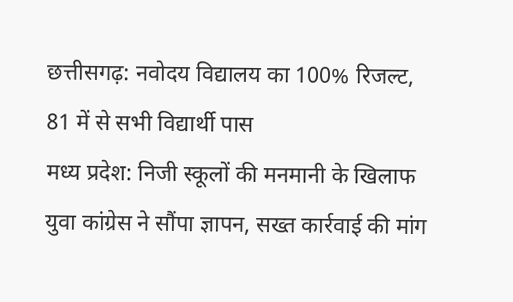छत्तीसगढ़: नवोदय विद्यालय का 100% रिजल्ट, 81 में से सभी विद्यार्थी पास
मध्य प्रदेश: निजी स्कूलों की मनमानी के खिलाफ युवा कांग्रेस ने सौंपा ज्ञापन, सख्त कार्रवाई की मांग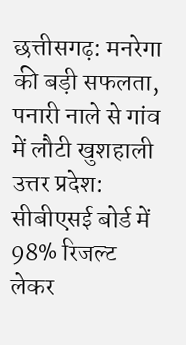छत्तीसगढ़: मनरेगा की बड़ी सफलता, पनारी नाले से गांव में लौटी खुशहाली
उत्तर प्रदेश: सीबीएसई बोर्ड में 98% रिजल्ट लेकर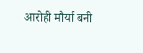आरोही मौर्या बनी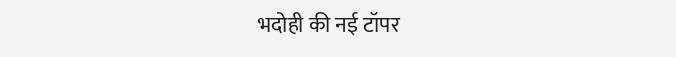भदोही की नई टॉपर